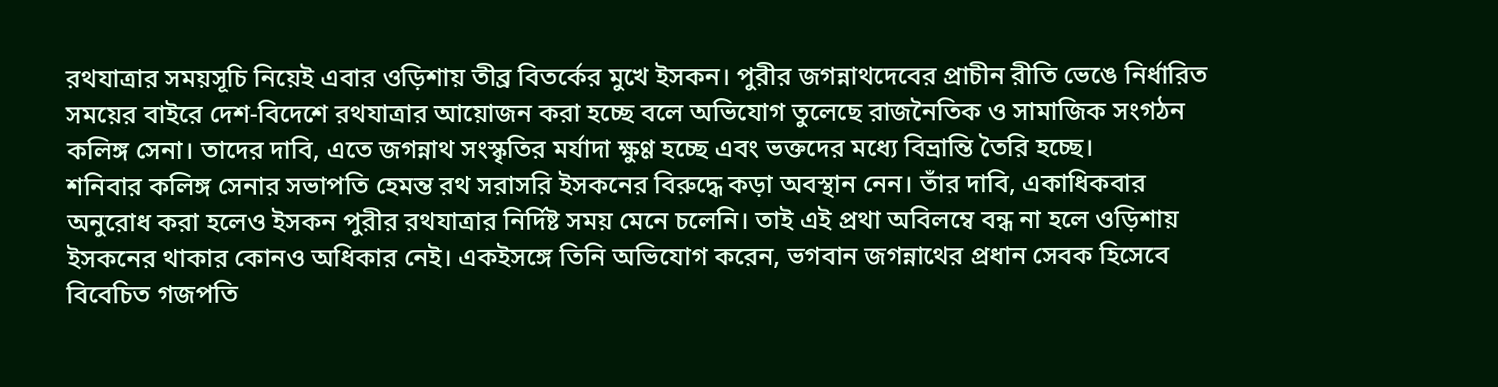রথযাত্রার সময়সূচি নিয়েই এবার ওড়িশায় তীব্র বিতর্কের মুখে ইসকন। পুরীর জগন্নাথদেবের প্রাচীন রীতি ভেঙে নির্ধারিত সময়ের বাইরে দেশ-বিদেশে রথযাত্রার আয়োজন করা হচ্ছে বলে অভিযোগ তুলেছে রাজনৈতিক ও সামাজিক সংগঠন কলিঙ্গ সেনা। তাদের দাবি, এতে জগন্নাথ সংস্কৃতির মর্যাদা ক্ষুণ্ণ হচ্ছে এবং ভক্তদের মধ্যে বিভ্রান্তি তৈরি হচ্ছে।
শনিবার কলিঙ্গ সেনার সভাপতি হেমন্ত রথ সরাসরি ইসকনের বিরুদ্ধে কড়া অবস্থান নেন। তাঁর দাবি, একাধিকবার অনুরোধ করা হলেও ইসকন পুরীর রথযাত্রার নির্দিষ্ট সময় মেনে চলেনি। তাই এই প্রথা অবিলম্বে বন্ধ না হলে ওড়িশায় ইসকনের থাকার কোনও অধিকার নেই। একইসঙ্গে তিনি অভিযোগ করেন, ভগবান জগন্নাথের প্রধান সেবক হিসেবে বিবেচিত গজপতি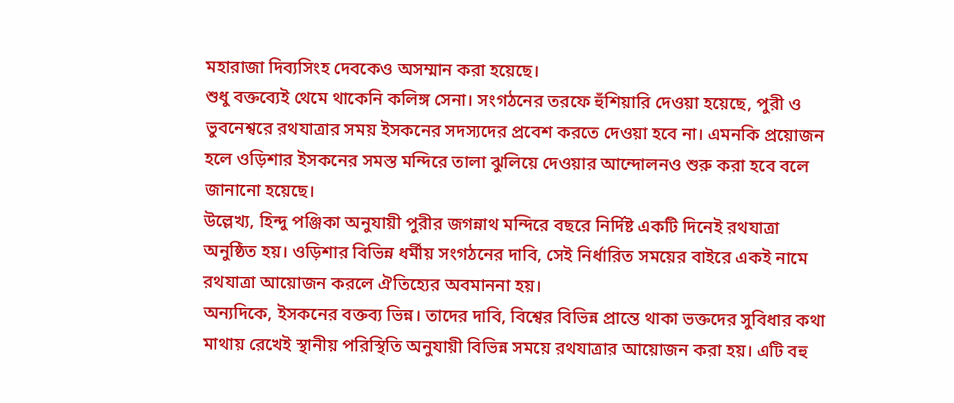মহারাজা দিব্যসিংহ দেবকেও অসম্মান করা হয়েছে।
শুধু বক্তব্যেই থেমে থাকেনি কলিঙ্গ সেনা। সংগঠনের তরফে হুঁশিয়ারি দেওয়া হয়েছে, পুরী ও ভুবনেশ্বরে রথযাত্রার সময় ইসকনের সদস্যদের প্রবেশ করতে দেওয়া হবে না। এমনকি প্রয়োজন হলে ওড়িশার ইসকনের সমস্ত মন্দিরে তালা ঝুলিয়ে দেওয়ার আন্দোলনও শুরু করা হবে বলে জানানো হয়েছে।
উল্লেখ্য, হিন্দু পঞ্জিকা অনুযায়ী পুরীর জগন্নাথ মন্দিরে বছরে নির্দিষ্ট একটি দিনেই রথযাত্রা অনুষ্ঠিত হয়। ওড়িশার বিভিন্ন ধর্মীয় সংগঠনের দাবি, সেই নির্ধারিত সময়ের বাইরে একই নামে রথযাত্রা আয়োজন করলে ঐতিহ্যের অবমাননা হয়।
অন্যদিকে, ইসকনের বক্তব্য ভিন্ন। তাদের দাবি, বিশ্বের বিভিন্ন প্রান্তে থাকা ভক্তদের সুবিধার কথা মাথায় রেখেই স্থানীয় পরিস্থিতি অনুযায়ী বিভিন্ন সময়ে রথযাত্রার আয়োজন করা হয়। এটি বহু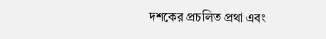দশকের প্রচলিত প্রথা এবং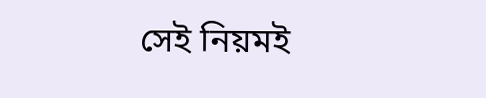সেই নিয়মই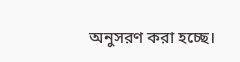অনুসরণ করা হচ্ছে।